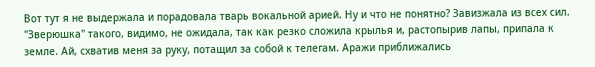Вот тут я не выдержала и порадовала тварь вокальной арией. Ну и что не понятно? Завизжала из всех сил. "Зверюшка" такого, видимо, не ожидала, так как резко сложила крылья и, растопырив лапы, припала к земле. Ай, схватив меня за руку, потащил за собой к телегам. Аражи приближались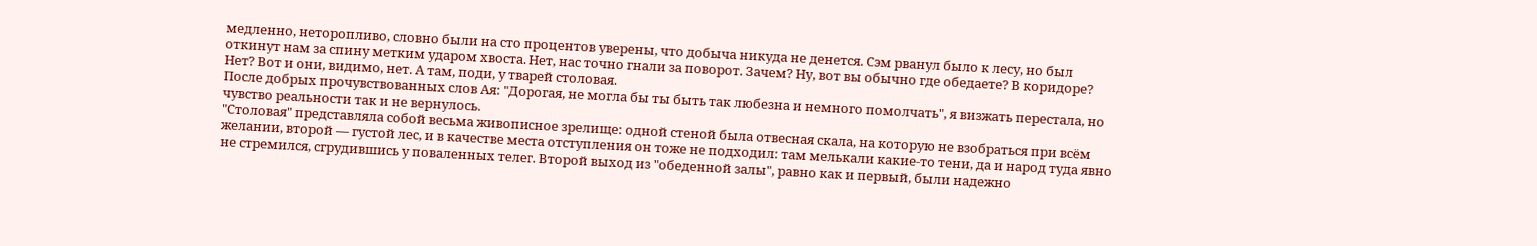медленно, неторопливо, словно были на сто процентов уверены, что добыча никуда не денется. Сэм рванул было к лесу, но был откинут нам за спину метким ударом хвоста. Нет, нас точно гнали за поворот. Зачем? Ну, вот вы обычно где обедаете? В коридоре? Нет? Вот и они, видимо, нет. А там, поди, у тварей столовая.
После добрых прочувствованных слов Ая: "Дорогая, не могла бы ты быть так любезна и немного помолчать", я визжать перестала, но чувство реальности так и не вернулось.
"Столовая" представляла собой весьма живописное зрелище: одной стеной была отвесная скала, на которую не взобраться при всём желании, второй — густой лес, и в качестве места отступления он тоже не подходил: там мелькали какие-то тени, да и народ туда явно не стремился, сгрудившись у поваленных телег. Второй выход из "обеденной залы", равно как и первый, были надежно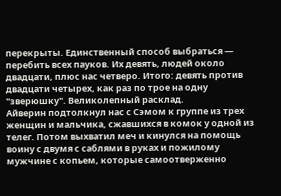перекрыты. Единственный способ выбраться — перебить всех пауков. Их девять, людей около двадцати, плюс нас четверо. Итого: девять против двадцати четырех, как раз по трое на одну "зверюшку". Великолепный расклад.
Айверин подтолкнул нас с Сэмом к группе из трех женщин и мальчика, сжавшихся в комок у одной из телег. Потом выхватил меч и кинулся на помощь воину с двумя с саблями в руках и пожилому мужчине с копьем, которые самоотверженно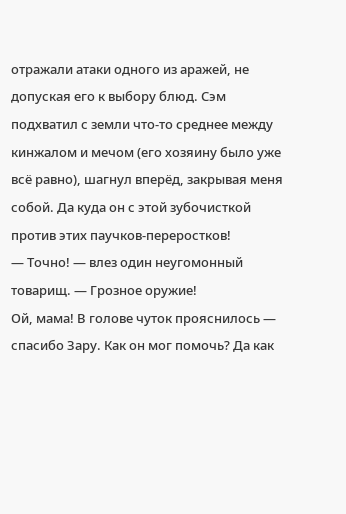отражали атаки одного из аражей, не допуская его к выбору блюд. Сэм подхватил с земли что-то среднее между кинжалом и мечом (его хозяину было уже всё равно), шагнул вперёд, закрывая меня собой. Да куда он с этой зубочисткой против этих паучков-переростков!
— Точно! — влез один неугомонный товарищ. — Грозное оружие!
Ой, мама! В голове чуток прояснилось — спасибо Зару. Как он мог помочь? Да как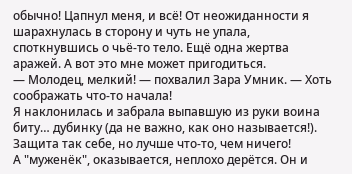обычно! Цапнул меня, и всё! От неожиданности я шарахнулась в сторону и чуть не упала, споткнувшись о чьё-то тело. Ещё одна жертва аражей. А вот это мне может пригодиться.
— Молодец, мелкий! — похвалил Зара Умник. — Хоть соображать что-то начала!
Я наклонилась и забрала выпавшую из руки воина биту… дубинку (да не важно, как оно называется!). Защита так себе, но лучше что-то, чем ничего!
А "муженёк", оказывается, неплохо дерётся. Он и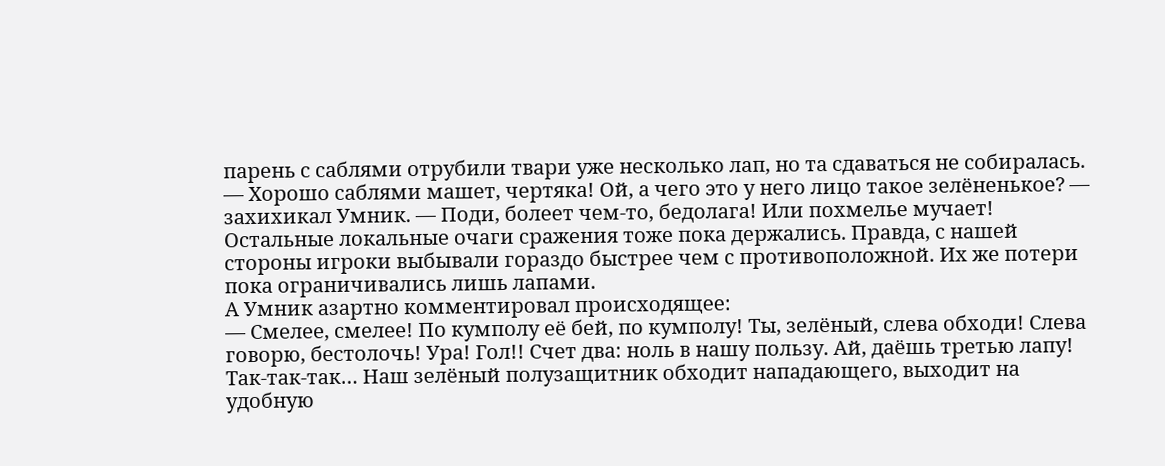парень с саблями отрубили твари уже несколько лап, но та сдаваться не собиралась.
— Хорошо саблями машет, чертяка! Ой, а чего это у него лицо такое зелёненькое? — захихикал Умник. — Поди, болеет чем-то, бедолага! Или похмелье мучает!
Остальные локальные очаги сражения тоже пока держались. Правда, с нашей стороны игроки выбывали гораздо быстрее чем с противоположной. Их же потери пока ограничивались лишь лапами.
А Умник азартно комментировал происходящее:
— Смелее, смелее! По кумполу её бей, по кумполу! Ты, зелёный, слева обходи! Слева говорю, бестолочь! Ура! Гол!! Счет два: ноль в нашу пользу. Ай, даёшь третью лапу! Так-так-так… Наш зелёный полузащитник обходит нападающего, выходит на удобную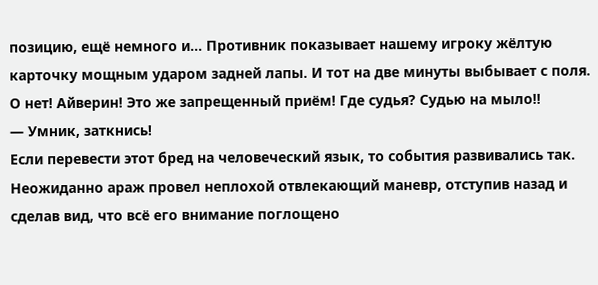позицию, ещё немного и… Противник показывает нашему игроку жёлтую карточку мощным ударом задней лапы. И тот на две минуты выбывает с поля. О нет! Айверин! Это же запрещенный приём! Где судья? Судью на мыло!!
— Умник, заткнись!
Если перевести этот бред на человеческий язык, то события развивались так. Неожиданно араж провел неплохой отвлекающий маневр, отступив назад и сделав вид, что всё его внимание поглощено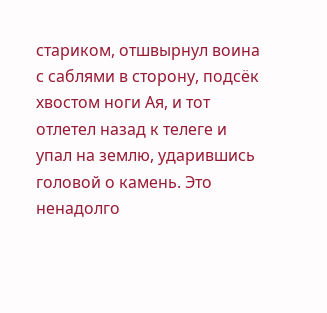стариком, отшвырнул воина с саблями в сторону, подсёк хвостом ноги Ая, и тот отлетел назад к телеге и упал на землю, ударившись головой о камень. Это ненадолго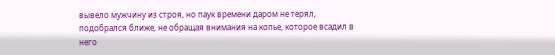вывело мужчину из строя, но паук времени даром не терял, подобрался ближе, не обращая внимания на копье, которое всадил в него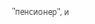"пенсионер", и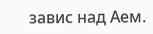завис над Аем.